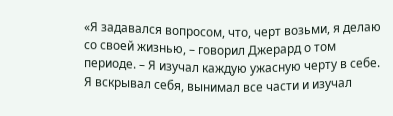«Я задавался вопросом, что, черт возьми, я делаю со своей жизнью, – говорил Джерард о том периоде. – Я изучал каждую ужасную черту в себе. Я вскрывал себя, вынимал все части и изучал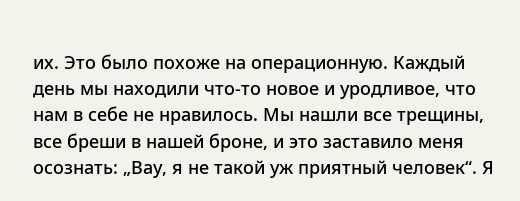их. Это было похоже на операционную. Каждый день мы находили что‑то новое и уродливое, что нам в себе не нравилось. Мы нашли все трещины, все бреши в нашей броне, и это заставило меня осознать: „Вау, я не такой уж приятный человек“. Я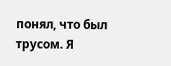понял, что был трусом. Я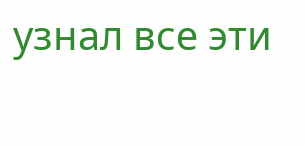узнал все эти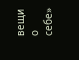вещи о себе»